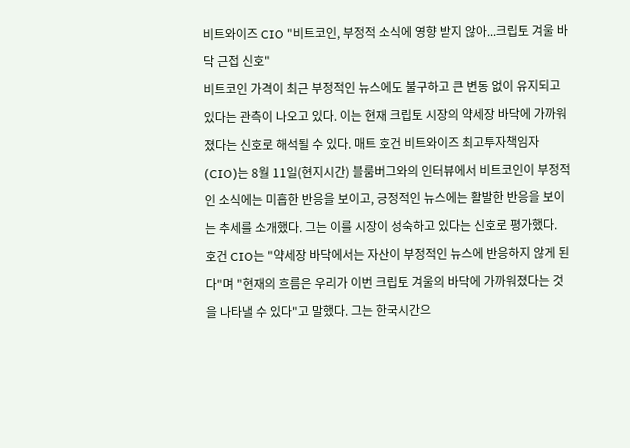비트와이즈 CIO "비트코인, 부정적 소식에 영향 받지 않아...크립토 겨울 바닥 근접 신호"
비트코인 가격이 최근 부정적인 뉴스에도 불구하고 큰 변동 없이 유지되고 있다는 관측이 나오고 있다. 이는 현재 크립토 시장의 약세장 바닥에 가까워졌다는 신호로 해석될 수 있다. 매트 호건 비트와이즈 최고투자책임자(CIO)는 8월 11일(현지시간) 블룸버그와의 인터뷰에서 비트코인이 부정적인 소식에는 미흡한 반응을 보이고, 긍정적인 뉴스에는 활발한 반응을 보이는 추세를 소개했다. 그는 이를 시장이 성숙하고 있다는 신호로 평가했다.
호건 CIO는 "약세장 바닥에서는 자산이 부정적인 뉴스에 반응하지 않게 된다"며 "현재의 흐름은 우리가 이번 크립토 겨울의 바닥에 가까워졌다는 것을 나타낼 수 있다"고 말했다. 그는 한국시간으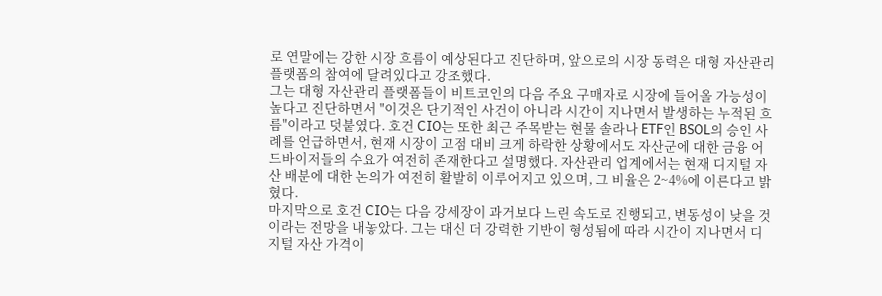로 연말에는 강한 시장 흐름이 예상된다고 진단하며, 앞으로의 시장 동력은 대형 자산관리 플랫폼의 참여에 달려있다고 강조했다.
그는 대형 자산관리 플랫폼들이 비트코인의 다음 주요 구매자로 시장에 들어올 가능성이 높다고 진단하면서 "이것은 단기적인 사건이 아니라 시간이 지나면서 발생하는 누적된 흐름"이라고 덧붙였다. 호건 CIO는 또한 최근 주목받는 현물 솔라나 ETF인 BSOL의 승인 사례를 언급하면서, 현재 시장이 고점 대비 크게 하락한 상황에서도 자산군에 대한 금융 어드바이저들의 수요가 여전히 존재한다고 설명했다. 자산관리 업계에서는 현재 디지털 자산 배분에 대한 논의가 여전히 활발히 이루어지고 있으며, 그 비율은 2~4%에 이른다고 밝혔다.
마지막으로 호건 CIO는 다음 강세장이 과거보다 느린 속도로 진행되고, 변동성이 낮을 것이라는 전망을 내놓았다. 그는 대신 더 강력한 기반이 형성됨에 따라 시간이 지나면서 디지털 자산 가격이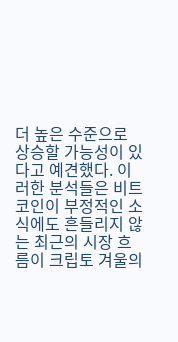더 높은 수준으로 상승할 가능성이 있다고 예견했다. 이러한 분석들은 비트코인이 부정적인 소식에도 흔들리지 않는 최근의 시장 흐름이 크립토 겨울의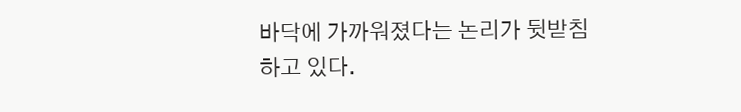바닥에 가까워졌다는 논리가 뒷받침하고 있다.